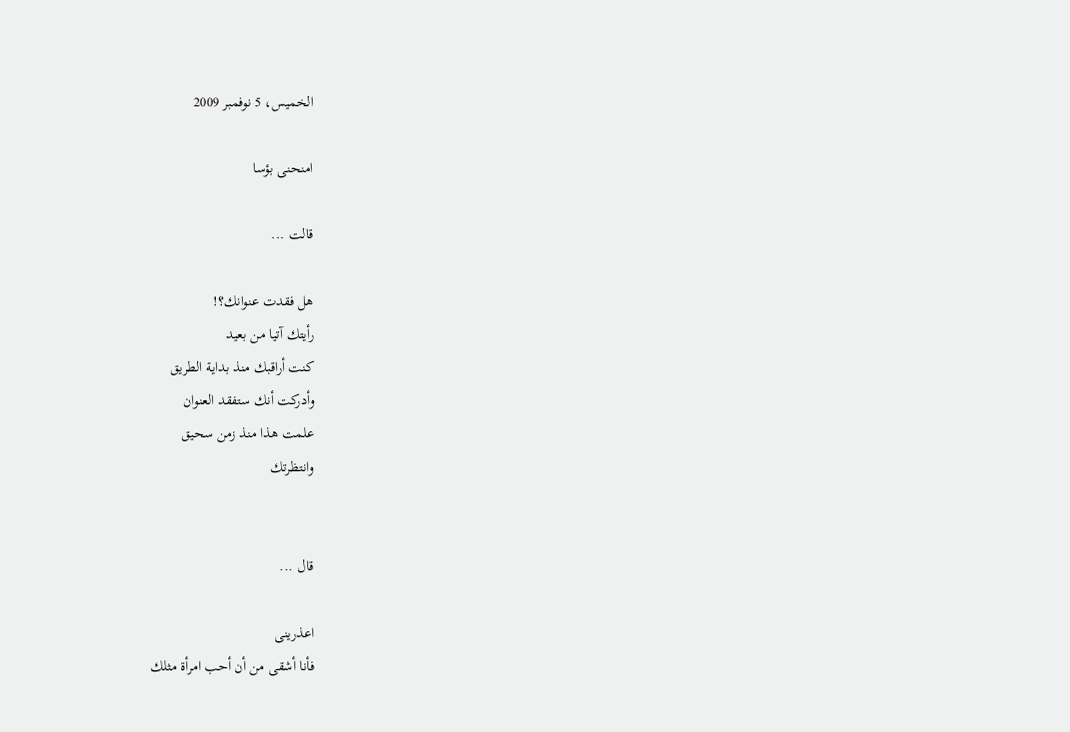الخميس، 5 نوفمبر 2009

امنحنى بؤسا

قالت ...

هل فقدت عنوانك؟!
رأيتك آتيا من بعيد
كنت أراقبك منذ بداية الطريق
وأدركت أنك ستفقد العنوان
علمت هذا منذ زمن سحيق
وانتظرتك


قال ...

اعذرينى
فأنا أشقى من أن أحب امرأة مثلك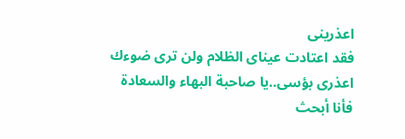اعذرينى
فقد اعتادت عيناى الظلام ولن ترى ضوءك
اعذرى بؤسى..يا صاحبة البهاء والسعادة
فأنا أبحث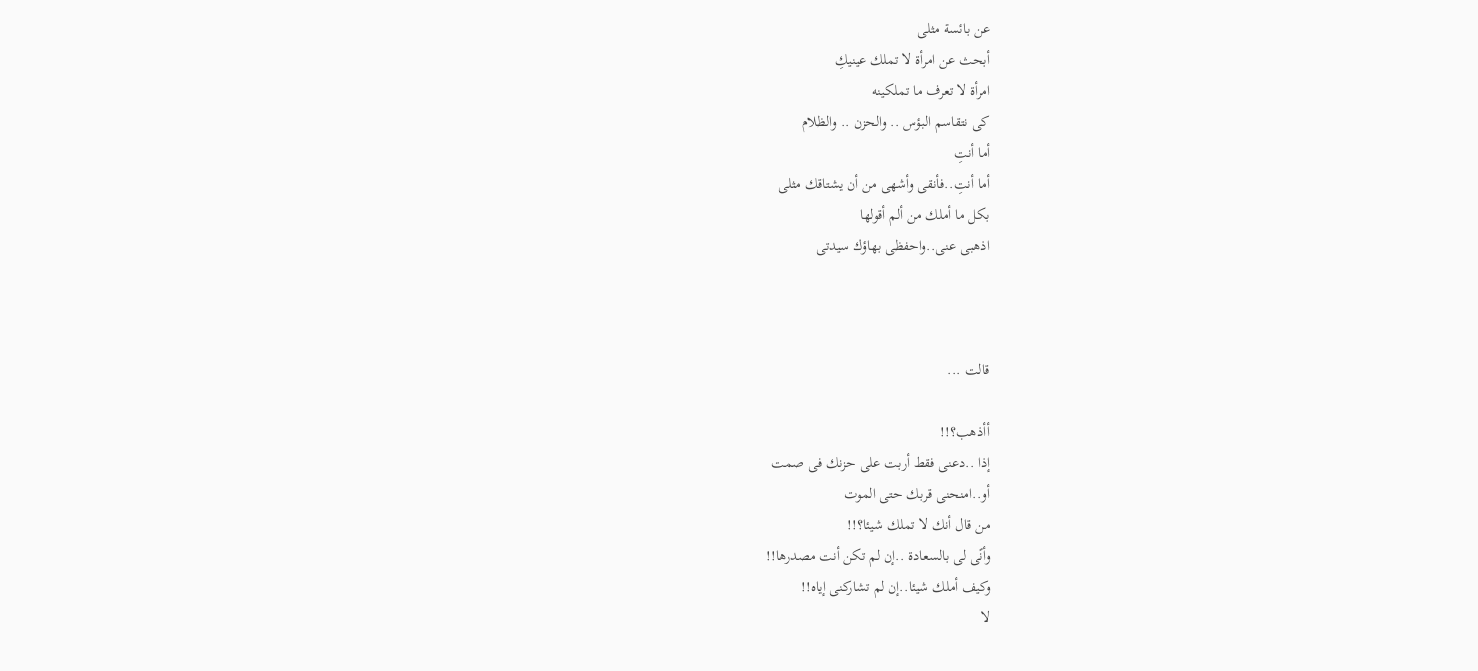عن بائسة مثلى
أبحث عن امرأة لا تملك عينيكِ
امرأة لا تعرف ما تملكينه
كى نتقاسم البؤس .. والحزن .. والظلام
أما أنتِ
أما أنتِ..فأنقى وأشهى من أن يشتاقك مثلى
بكل ما أملك من ألم أقولها
اذهبى عنى..واحفظى بهاؤك سيدتى



قالت ...

أأذهب؟!!
إذا ..دعنى فقط أربت على حزنك فى صمت
أو..امنحنى قربك حتى الموت
من قال أنك لا تملك شيئا؟!!
وأنًى لى بالسعادة ..إن لم تكن أنت مصدرها!!
وكيف أملك شيئا..إن لم تشاركنى إياه!!
لا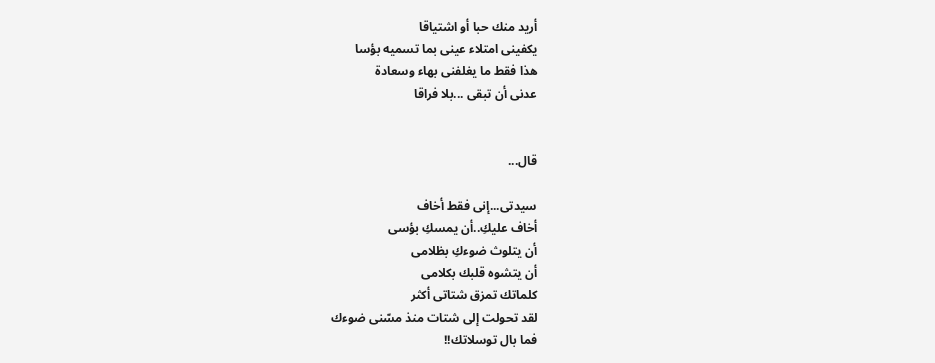أريد منك حبا أو اشتياقا
يكفينى امتلاء عينى بما تسميه بؤسا
هذا فقط ما يغلفنى بهاء وسعادة
عدنى أن تبقى ...بلا فراقا


قال...

سيدتى...إنى فقط أخاف
أخاف عليكِ..أن يمسكِ بؤسى
أن يتلوث ضوءكِ بظلامى
أن يتشوه قلبك بكلامى
كلماتك تمزق شتاتى أكثر
لقد تحولت إلى شتات منذ مسّنى ضوءك
فما بال توسلاتك!!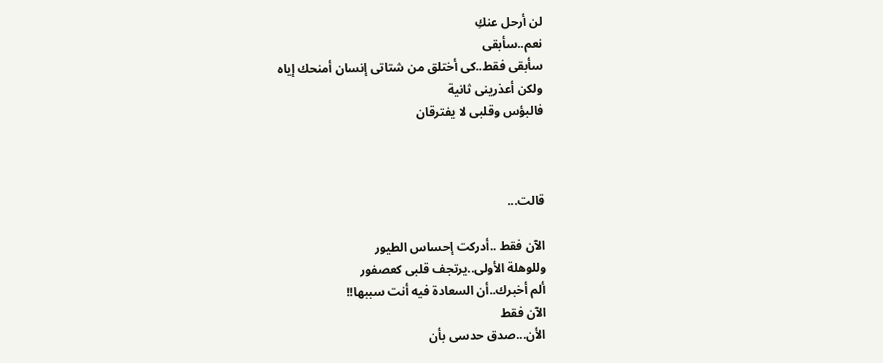لن أرحل عنكِ
نعم..سأبقى
سأبقى فقط..كى أختلق من شتاتى إنسان أمنحك إياه
ولكن أعذرينى ثانية
فالبؤس وقلبى لا يفترقان



قالت...

الآن فقط ..أدركت إحساس الطيور
وللوهلة الأولى..يرتجف قلبى كعصفور
ألم أخبرك..أن السعادة فيه أنت سببها!!
الآن فقط
الأن...صدق حدسى بأن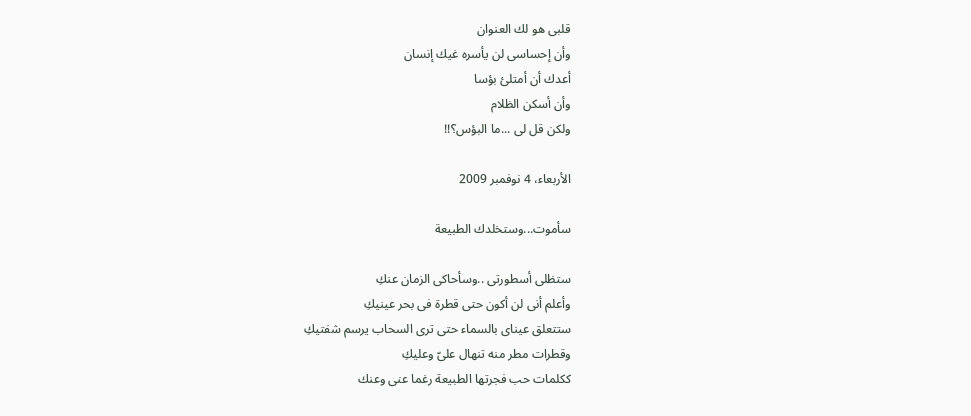قلبى هو لك العنوان
وأن إحساسى لن يأسره غيك إنسان
أعدك أن أمتلئ بؤسا
وأن أسكن الظلام
ولكن قل لى ...ما البؤس؟!!

الأربعاء، 4 نوفمبر 2009

سأموت...وستخلدك الطبيعة

ستظلى أسطورتى ..وسأحاكى الزمان عنكِ
وأعلم أنى لن أكون حتى قطرة فى بحر عينيكِ
ستتعلق عيناى بالسماء حتى ترى السحاب يرسم شفتيكِ
وقطرات مطر منه تنهال علىّ وعليكِ
ككلمات حب فجرتها الطبيعة رغما عنى وعنك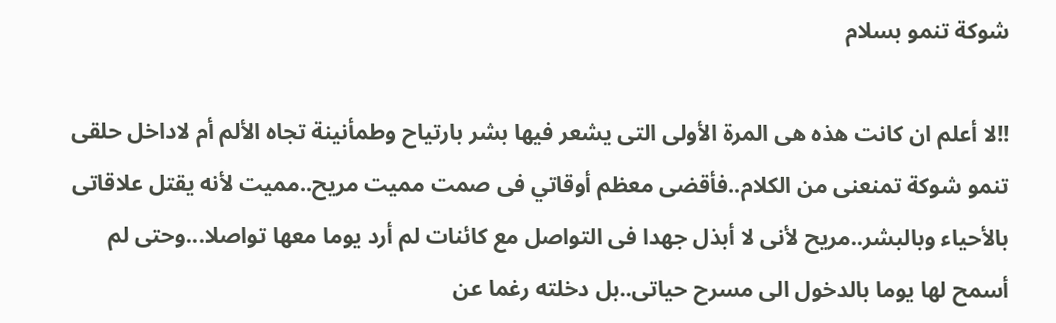شوكة تنمو بسلام

!!لا أعلم ان كانت هذه هى المرة الأولى التى يشعر فيها بشر بارتياح وطمأنينة تجاه الألم أم لاداخل حلقى تنمو شوكة تمنعنى من الكلام..فأقضى معظم أوقاتي فى صمت مميت مريح..مميت لأنه يقتل علاقاتى بالأحياء وبالبشر..مريح لأنى لا أبذل جهدا فى التواصل مع كائنات لم أرد يوما معها تواصلا...وحتى لم أسمح لها يوما بالدخول الى مسرح حياتى..بل دخلته رغما عن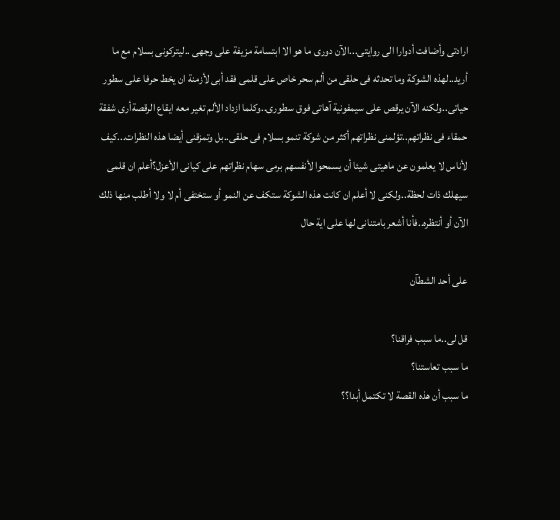ارادتى وأضافت أدوارا الى روايتى...الآن دورى ما هو الا ابتسامة مزيفة على وجهى ..ليتركونى بسلام مع ما أريد..لهذه الشوكة وما تحدثه فى حلقى من ألم سحر خاص على قلمى فقد أبى لأزمنة ان يخط حرفا على سطور حياتى..ولكنه الآن يرقص على سيمفونية آهاتى فوق سطورى..وكلما ازداد الألم تغير معه ايقاع الرقصةأرى شفقة حمقاء فى نظراتهم..تؤلمنى نظراتهم أكثر من شوكة تنمو بسلام فى حلقى..بل وتمزقنى أيضا هذه النظرات...كيف لأناس لا يعلمون عن ماهيتى شيئا أن يسمحوا لأنفسهم برمى سهام نظراتهم على كيانى الأعزل؟أعلم ان قلمى سيهلك ذات لحظة..ولكنى لا أعلم ان كانت هذه الشوكة ستكف عن النمو أو ستختفى أم لا ولا أطلب منها ذلك الآن أو أنتظره..فأنا أشعر بامتنانى لها على اية حال

على أحد الشطآن

قل لى..ما سبب فراقنا؟
ما سبب تعاستنا؟
ما سبب أن هذه القصة لا تكتمل أبدا؟؟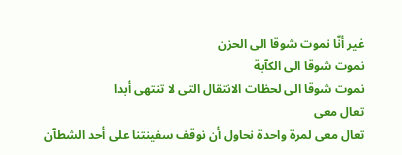غير أنّا نموت شوقا الى الحزن
نموت شوقا الى الكآبة
نموت شوقا الى لحظات الانتقال التى لا تنتهى أبدا
تعال معى
تعال معى لمرة واحدة نحاول أن نوقف سفينتنا على أحد الشطآن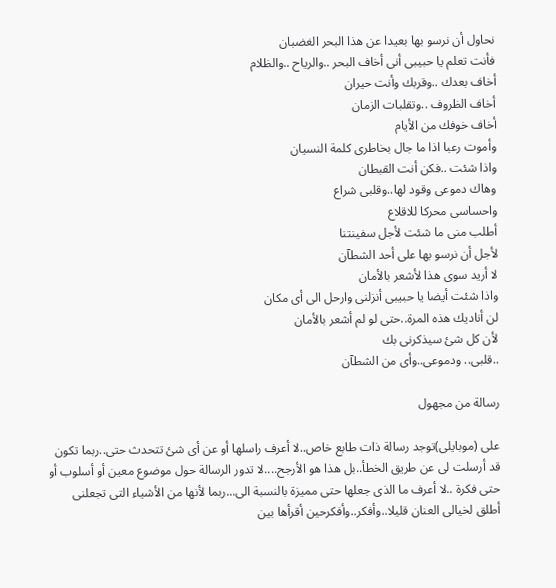نحاول أن نرسو بها بعيدا عن هذا البحر الغضبان
فأنت تعلم يا حبيبى أنى أخاف البحر ..والرياح ..والظلام
أخاف بعدك ..وقربك وأنت حيران
أخاف الظروف ..وتقلبات الزمان
أخاف خوفك من الأيام
وأموت رعبا اذا ما جال بخاطرى كلمة النسيان
واذا شئت ..فكن أنت القبطان
وهاك دموعى وقود لها..وقلبى شراع
واحساسى محركا للاقلاع
أطلب منى ما شئت لأجل سفينتنا
لأجل أن نرسو بها على أحد الشطآن
لا أريد سوى هذا لأشعر بالأمان
واذا شئت أيضا يا حبيبى أنزلنى وارحل الى أى مكان
لن أناديك هذه المرة..حتى لو لم أشعر بالأمان
لأن كل شئ سيذكرنى بك
..قلبى.. ودموعى..وأى من الشطآن

رسالة من مجهول

على (موبايلى)توجد رسالة ذات طابع خاص..لا أعرف راسلها أو عن أى شئ تتحدث حتى..ربما تكون قد أرسلت لى عن طريق الخطأ..بل هذا هو الأرجح....لا تدور الرسالة حول موضوع معين أو أسلوب أو حتى فكرة ..لا أعرف ما الذى جعلها حتى مميزة بالنسبة الى...ربما لأنها من الأشياء التى تجعلنى أطلق لخيالى العنان قليلا..وأفكر..وأفكرحين أقرأها بين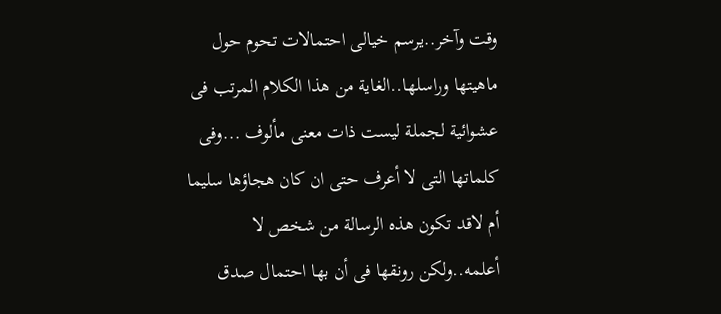وقت وآخر..يرسم خيالى احتمالات تحوم حول ماهيتها وراسلها..الغاية من هذا الكلام المرتب فى عشوائية لجملة ليست ذات معنى مألوف ...وفى كلماتها التى لا أعرف حتى ان كان هجاؤها سليما أم لاقد تكون هذه الرسالة من شخص لا أعلمه..ولكن رونقها فى أن بها احتمال صدق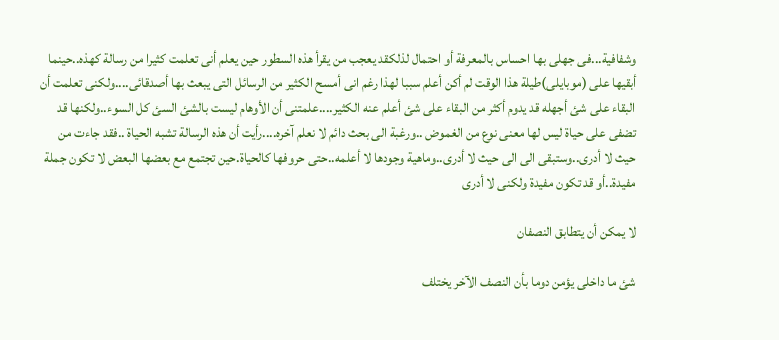وشفافية...فى جهلى بها احساس بالمعرفة أو احتمال لذلكقد يعجب من يقرأ هذه السطور حين يعلم أنى تعلمت كثيرا من رسالة كهذه..حينما أبقيها على (موبايلى)طيلة هذا الوقت لم أكن أعلم سببا لهذا رغم انى أمسح الكثير من الرسائل التى يبعث بها أصدقائى....ولكنى تعلمت أن البقاء على شئ أجهله قد يدوم أكثر من البقاء على شئ أعلم عنه الكثير....علمتنى أن الأوهام ليست بالشئ السئ كل السوء..ولكنها قد تضفى على حياة ليس لها معنى نوع من الغموض ..ورغبة الى بحث دائم لا نعلم آخره....رأيت أن هذه الرسالة تشبه الحياة ..فقد جاءت من حيث لا أدرى..وستبقى الى الى حيث لا أدرى..وماهية وجودها لا أعلمه..حتى حروفها كالحياة.حين تجتمع مع بعضها البعض لا تكون جملة مفيدة..أو قد تكون مفيدة ولكنى لا أدرى

لا يمكن أن يتطابق النصفان

شئ ما داخلى يؤمن دوما بأن النصف الآخر يختلف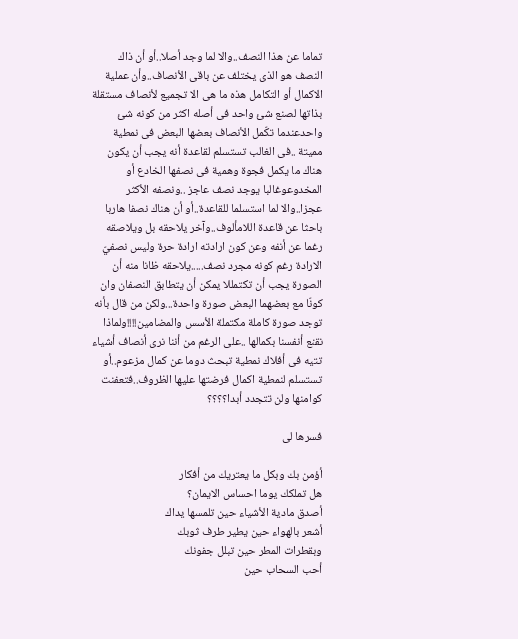تماما عن هذا النصف..والا لما وجد أصلا..أو أن ذاك النصف هو الذى يختلف عن باقى الأنصاف..وأن عملية الاكمال أو التكامل هذه ما هى الا تجميع لأنصاف مستقلة بذاتها لصنع شئ واحد فى أصله اكثر من كونه شئ واحدعندما تكّمل الأنصاف بعضها البعض فى نمطية مميتة ..فى الغالب تستسلم لقاعدة أنه يجب أن يكون هناك ما يكمل فجوة وهمية فى نصفها الخادع أو المخدوعوغالبا يوجد نصف عاجز ..ونصفه الأكثر عجزا..والا لما استسلما للقاعدة..أو أن هناك نصفا هاربا باحثا عن قاعدة اللامألوف..وآخر يلاحقه بل ويلاصقه رغما عن أنفه وعن كون ارادته ارادة حرة وليس نصفيّ الارادة رغم كونه مجرد نصف.....يلاحقه ظانا منه أن الصورة يجب أن تكتمللا يمكن أن يتطابق النصفان وان كونّا مع بعضهما البعض صورة واحدة...ولكن من قال بأنه توجد صورة كاملة مكتملة الأسس والمضامين!!!!ولماذا نقنع أنفسنا بكمالها ..على الرغم من أننا نرى أنصاف أشياء تتيه فى أفلاك نمطية تبحث دوما عن كمال مزعوم..أو تستسلم لنمطية اكمال فرضتها عليها الظروف..فتعفنت كوامنها ولن تتجدد أبدا؟؟؟؟

فسرها لى

أؤمن بك وبكل ما يعتريك من أفكار
هل تملكك يوما احساس الايمان؟
أصدق مادية الأشياء حين تلمسها يداك
أشعر بالهواء حين يطير طرف ثوبك
وبقطرات المطر حين تبلل جفونك
أحب السحاب حين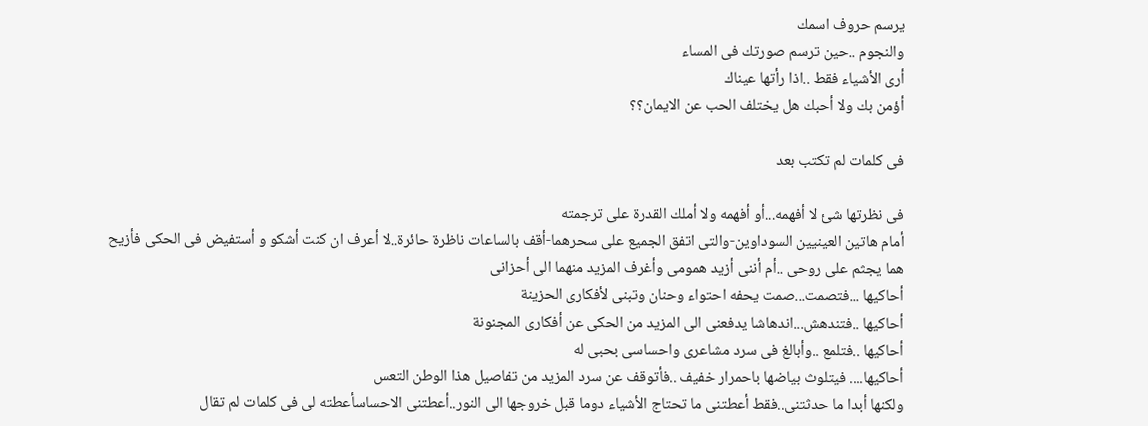يرسم حروف اسمك
والنجوم ..حين ترسم صورتك فى المساء
أرى الأشياء فقط ..اذا رأتها عيناك
أؤمن بك ولا أحبك هل يختلف الحب عن الايمان؟؟

فى كلمات لم تكتب بعد

فى نظرتها شئ لا أفهمه...أو أفهمه ولا أملك القدرة على ترجمته
أمام هاتين العينيين السوداوين-والتى اتفق الجميع على سحرهما-أقف بالساعات ناظرة حائرة..لا أعرف ان كنت أشكو و أستفيض فى الحكى فأزيح هما يجثم على روحى ..أم أننى أزيد همومى وأغرف المزيد منهما الى أحزانى
أحاكيها ...فتصمت...صمت يحفه احتواء وحنان وتبنى لأفكارى الحزينة
أحاكيها ..فتندهش...اندهاشا يدفعنى الى المزيد من الحكى عن أفكارى المجنونة
أحاكيها ..فتلمع ..وأبالغ فى سرد مشاعرى واحساسى بحبى له
أحاكيها.... فيتلوث بياضها باحمرار خفيف ..فأتوقف عن سرد المزيد من تفاصيل هذا الوطن التعس
ولكنها أبدا ما حدثتنى..فقط أعطتنى ما تحتاج الأشياء دوما قبل خروجها الى النور..أعطتنى الاحساسأعطته لى فى كلمات لم تقال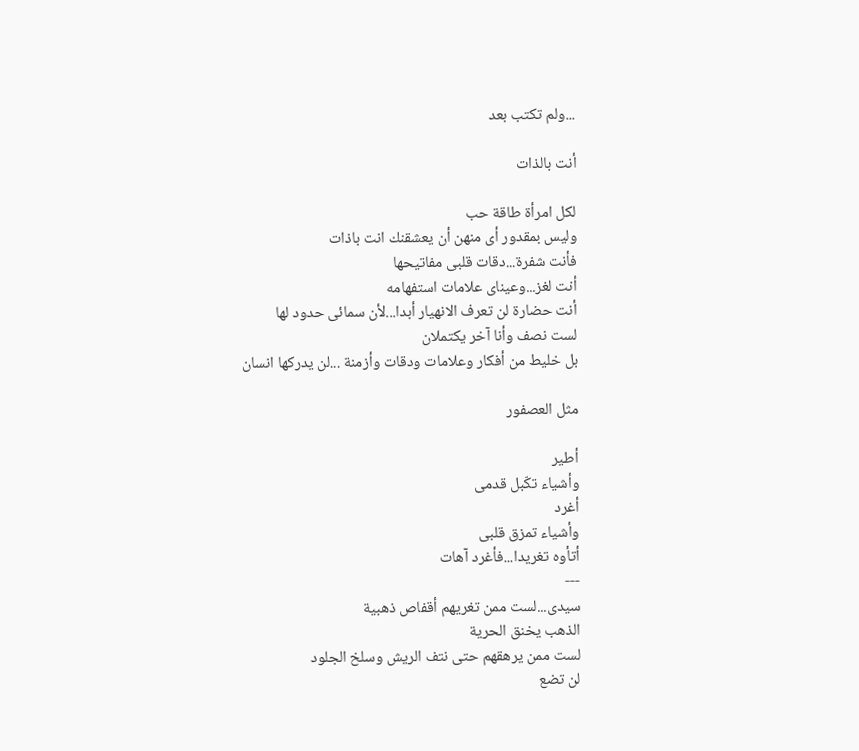...ولم تكتب بعد

أنت بالذات

لكل امرأة طاقة حب
وليس بمقدور أى منهن أن يعشقنك انت باذات
فأنت شفرة...دقات قلبى مفاتيحها
أنت لغز...وعيناى علامات استفهامه
أنت حضارة لن تعرف الانهيار أبدا...لأن سمائى حدود لها
لست نصف وأنا آخر يكتملان
بل خليط من أفكار وعلامات ودقات وأزمنة ...لن يدركها انسان

مثل العصفور

أطير
وأشياء تكّبل قدمى
أغرد
وأشياء تمزق قلبى
أتأوه تغريدا...فأغرد آهات
---
سيدى...لست ممن تغريهم أقفاص ذهبية
الذهب يخنق الحرية
لست ممن يرهقهم حتى نتف الريش وسلخ الجلود
لن تضع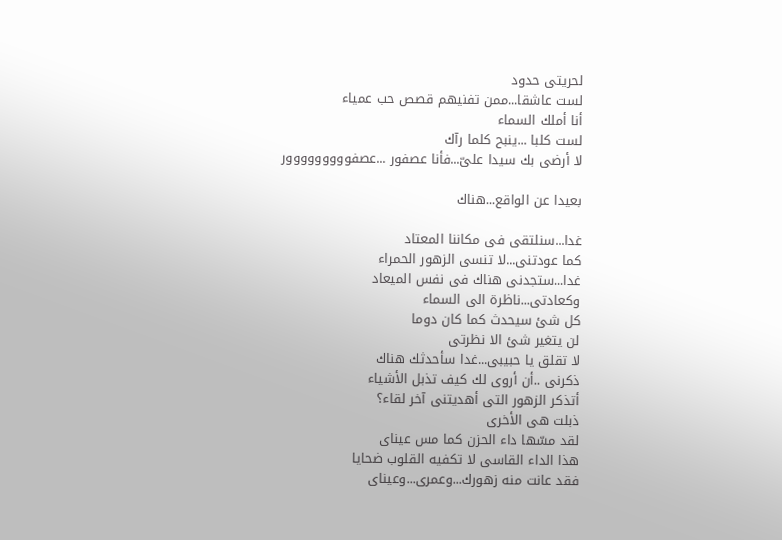لحريتى حدود
لست عاشقا...ممن تفنيهم قصص حب عمياء
أنا أملك السماء
لست كلبا ...ينبح كلما رآك
لا أرضى بك سيدا علىّ...فأنا عصفور ...عصفووووووووور

بعيدا عن الواقع...هناك

غدا...سنلتقى فى مكاننا المعتاد
كما عودتنى...لا تنسى الزهور الحمراء
غدا...ستجدنى هناك فى نفس الميعاد
وكعادتى...ناظرة الى السماء
كل شئ سيحدث كما كان دوما
لن يتغير شئ الا نظرتى
لا تقلق يا حبيبى...غدا سأحدثك هناك
ذكرنى ..أن أروى لك كيف تذبل الأشياء
أتذكر الزهور التى أهديتنى آخر لقاء؟
ذبلت هى الأخرى
لقد مسّها داء الحزن كما مس عيناى
هذا الداء القاسى لا تكفيه القلوب ضحايا
فقد عانت منه زهورك...وعمرى...وعيناى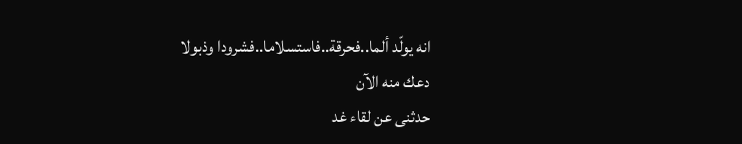انه يولّد ألما..فحرقة..فاستسلاما..فشرودا وذبولا
دعك منه الآن
حدثنى عن لقاء غد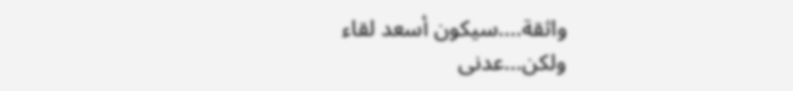واثقة....سيكون أسعد لقاء
ولكن...عدنى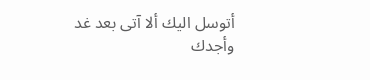أتوسل اليك ألا آتى بعد غد
وأجدك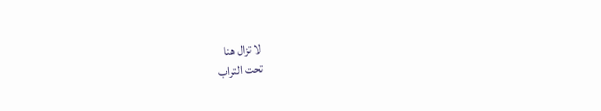لا تزال هنا
تحت التراب